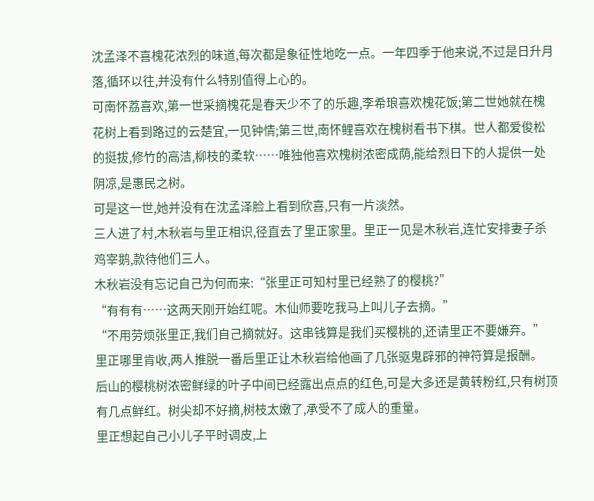沈孟泽不喜槐花浓烈的味道,每次都是象征性地吃一点。一年四季于他来说,不过是日升月落,循环以往,并没有什么特别值得上心的。
可南怀荔喜欢,第一世采摘槐花是春天少不了的乐趣,李希琅喜欢槐花饭;第二世她就在槐花树上看到路过的云楚宜,一见钟情;第三世,南怀鲤喜欢在槐树看书下棋。世人都爱俊松的挺拔,修竹的高洁,柳枝的柔软……唯独他喜欢槐树浓密成荫,能给烈日下的人提供一处阴凉,是惠民之树。
可是这一世,她并没有在沈孟泽脸上看到欣喜,只有一片淡然。
三人进了村,木秋岩与里正相识,径直去了里正家里。里正一见是木秋岩,连忙安排妻子杀鸡宰鹅,款待他们三人。
木秋岩没有忘记自己为何而来:“张里正可知村里已经熟了的樱桃?”
“有有有……这两天刚开始红呢。木仙师要吃我马上叫儿子去摘。”
“不用劳烦张里正,我们自己摘就好。这串钱算是我们买樱桃的,还请里正不要嫌弃。”
里正哪里肯收,两人推脱一番后里正让木秋岩给他画了几张驱鬼辟邪的神符算是报酬。
后山的樱桃树浓密鲜绿的叶子中间已经露出点点的红色,可是大多还是黄转粉红,只有树顶有几点鲜红。树尖却不好摘,树枝太嫩了,承受不了成人的重量。
里正想起自己小儿子平时调皮,上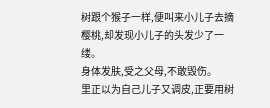树跟个猴子一样,便叫来小儿子去摘樱桃,却发现小儿子的头发少了一缕。
身体发肤,受之父母,不敢毁伤。
里正以为自己儿子又调皮,正要用树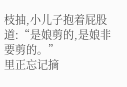枝抽,小儿子抱着屁股道:“是娘剪的,是娘非要剪的。”
里正忘记摘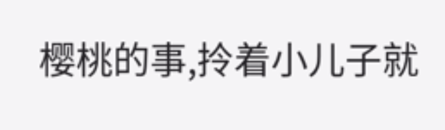樱桃的事,拎着小儿子就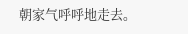朝家气呼呼地走去。